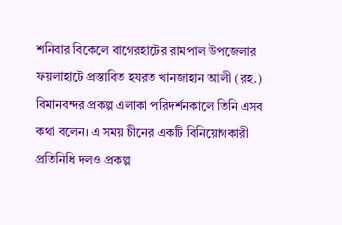শনিবার বিকেলে বাগেরহাটের রামপাল উপজেলার ফয়লাহাটে প্রস্তাবিত হযরত খানজাহান আলী (রহ.) বিমানবন্দর প্রকল্প এলাকা পরিদর্শনকালে তিনি এসব কথা বলেন। এ সময় চীনের একটি বিনিয়োগকারী প্রতিনিধি দলও প্রকল্প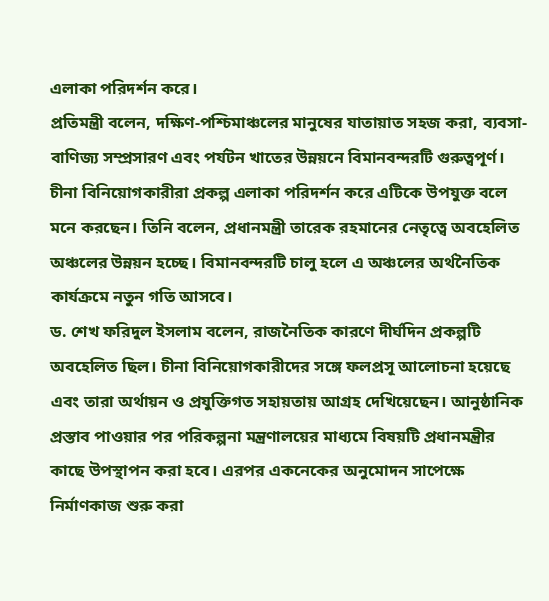এলাকা পরিদর্শন করে।
প্রতিমন্ত্রী বলেন, দক্ষিণ-পশ্চিমাঞ্চলের মানুষের যাতায়াত সহজ করা, ব্যবসা-বাণিজ্য সম্প্রসারণ এবং পর্যটন খাতের উন্নয়নে বিমানবন্দরটি গুরুত্বপূর্ণ। চীনা বিনিয়োগকারীরা প্রকল্প এলাকা পরিদর্শন করে এটিকে উপযুক্ত বলে মনে করছেন। তিনি বলেন, প্রধানমন্ত্রী তারেক রহমানের নেতৃত্বে অবহেলিত অঞ্চলের উন্নয়ন হচ্ছে। বিমানবন্দরটি চালু হলে এ অঞ্চলের অর্থনৈতিক কার্যক্রমে নতুন গতি আসবে।
ড. শেখ ফরিদুল ইসলাম বলেন, রাজনৈতিক কারণে দীর্ঘদিন প্রকল্পটি অবহেলিত ছিল। চীনা বিনিয়োগকারীদের সঙ্গে ফলপ্রসূ আলোচনা হয়েছে এবং তারা অর্থায়ন ও প্রযুক্তিগত সহায়তায় আগ্রহ দেখিয়েছেন। আনুষ্ঠানিক প্রস্তাব পাওয়ার পর পরিকল্পনা মন্ত্রণালয়ের মাধ্যমে বিষয়টি প্রধানমন্ত্রীর কাছে উপস্থাপন করা হবে। এরপর একনেকের অনুমোদন সাপেক্ষে নির্মাণকাজ শুরু করা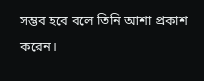সম্ভব হবে বলে তিনি আশা প্রকাশ করেন।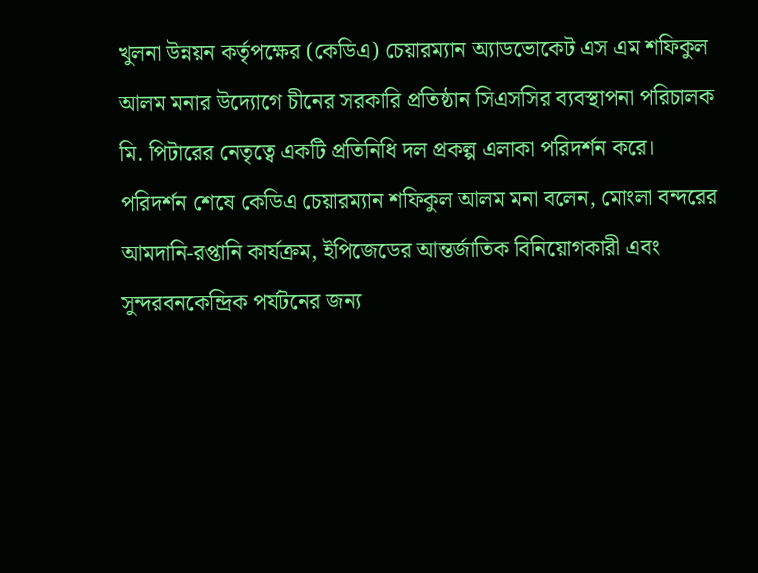খুলনা উন্নয়ন কর্তৃপক্ষের (কেডিএ) চেয়ারম্যান অ্যাডভোকেট এস এম শফিকুল আলম মনার উদ্যোগে চীনের সরকারি প্রতিষ্ঠান সিএসসির ব্যবস্থাপনা পরিচালক মি. পিটারের নেতৃত্বে একটি প্রতিনিধি দল প্রকল্প এলাকা পরিদর্শন করে।
পরিদর্শন শেষে কেডিএ চেয়ারম্যান শফিকুল আলম মনা বলেন, মোংলা বন্দরের আমদানি-রপ্তানি কার্যক্রম, ইপিজেডের আন্তর্জাতিক বিনিয়োগকারী এবং সুন্দরবনকেন্দ্রিক পর্যটনের জন্য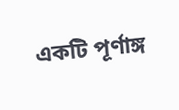একটি পূর্ণাঙ্গ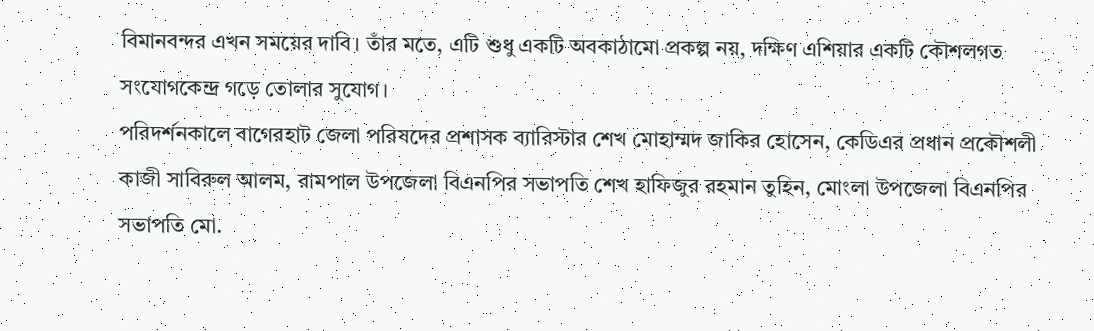বিমানবন্দর এখন সময়ের দাবি। তাঁর মতে, এটি শুধু একটি অবকাঠামো প্রকল্প নয়, দক্ষিণ এশিয়ার একটি কৌশলগত সংযোগকেন্দ্র গড়ে তোলার সুযোগ।
পরিদর্শনকালে বাগেরহাট জেলা পরিষদের প্রশাসক ব্যারিস্টার শেখ মোহাম্মদ জাকির হোসেন, কেডিএর প্রধান প্রকৌশলী কাজী সাবিরুল আলম, রামপাল উপজেলা বিএনপির সভাপতি শেখ হাফিজুর রহমান তুহিন, মোংলা উপজেলা বিএনপির সভাপতি মো.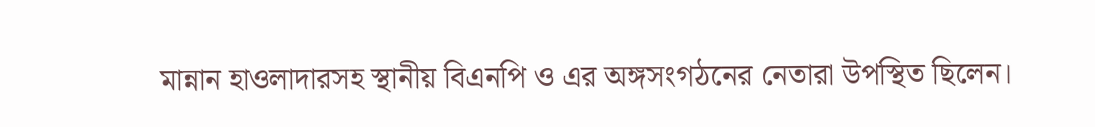মান্নান হাওলাদারসহ স্থানীয় বিএনপি ও এর অঙ্গসংগঠনের নেতারা উপস্থিত ছিলেন।